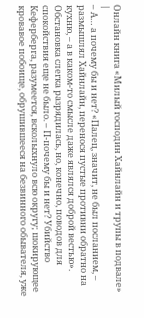Онлайн книга «Милый господин Хайнлайн и трупы в подвале»
|
– А… а почему бы и нет? «Палец, значит, не был посланием, – размышлял Хайнлайн, перенося пустые противни обратно на кухню, – а в каком-то смысле даже являлся доброй вестью». Обстановка слегка разрядилась, но, конечно, поводов для спокойствия еще не было. – П-почему бы и нет? Убийство Кеферберга, разумеется, всколыхнуло всю округу; шокирующее кровавое побоище, обрушившееся на безвинного обывателя, уже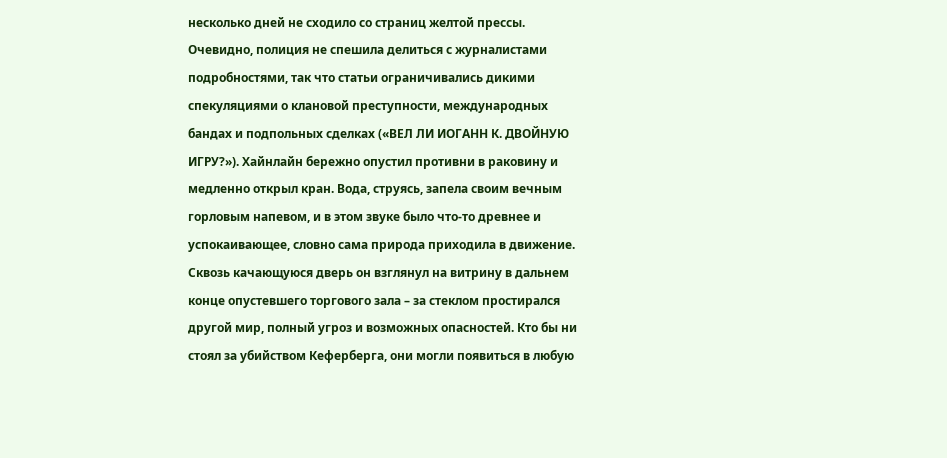несколько дней не сходило со страниц желтой прессы. Очевидно, полиция не спешила делиться с журналистами подробностями, так что статьи ограничивались дикими спекуляциями о клановой преступности, международных бандах и подпольных сделках («ВЕЛ ЛИ ИОГАНН К. ДВОЙНУЮ ИГРУ?»). Хайнлайн бережно опустил противни в раковину и медленно открыл кран. Вода, струясь, запела своим вечным горловым напевом, и в этом звуке было что-то древнее и успокаивающее, словно сама природа приходила в движение. Сквозь качающуюся дверь он взглянул на витрину в дальнем конце опустевшего торгового зала – за стеклом простирался другой мир, полный угроз и возможных опасностей. Кто бы ни стоял за убийством Кеферберга, они могли появиться в любую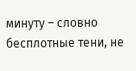минуту – словно бесплотные тени, не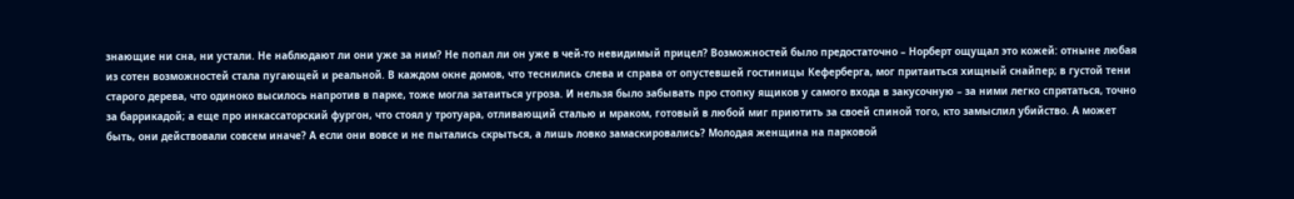знающие ни сна, ни устали. Не наблюдают ли они уже за ним? Не попал ли он уже в чей-то невидимый прицел? Возможностей было предостаточно – Норберт ощущал это кожей: отныне любая из сотен возможностей стала пугающей и реальной. В каждом окне домов, что теснились слева и справа от опустевшей гостиницы Кеферберга, мог притаиться хищный снайпер; в густой тени старого дерева, что одиноко высилось напротив в парке, тоже могла затаиться угроза. И нельзя было забывать про стопку ящиков у самого входа в закусочную – за ними легко спрятаться, точно за баррикадой; а еще про инкассаторский фургон, что стоял у тротуара, отливающий сталью и мраком, готовый в любой миг приютить за своей спиной того, кто замыслил убийство. А может быть, они действовали совсем иначе? А если они вовсе и не пытались скрыться, а лишь ловко замаскировались? Молодая женщина на парковой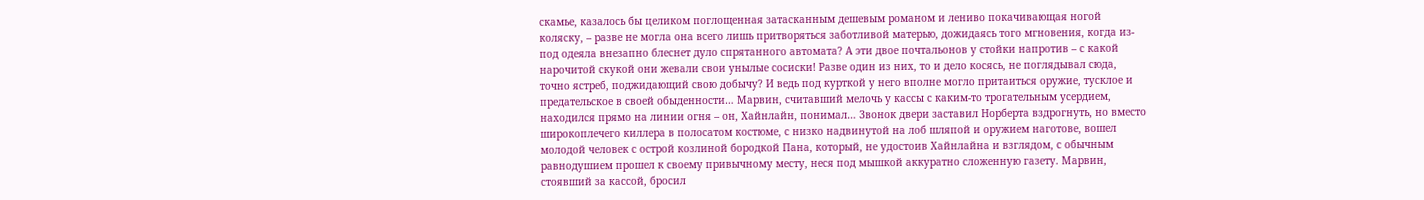скамье, казалось бы целиком поглощенная затасканным дешевым романом и лениво покачивающая ногой коляску, – разве не могла она всего лишь притворяться заботливой матерью, дожидаясь того мгновения, когда из-под одеяла внезапно блеснет дуло спрятанного автомата? А эти двое почтальонов у стойки напротив – с какой нарочитой скукой они жевали свои унылые сосиски! Разве один из них, то и дело косясь, не поглядывал сюда, точно ястреб, поджидающий свою добычу? И ведь под курткой у него вполне могло притаиться оружие, тусклое и предательское в своей обыденности… Марвин, считавший мелочь у кассы с каким-то трогательным усердием, находился прямо на линии огня – он, Хайнлайн, понимал… Звонок двери заставил Норберта вздрогнуть, но вместо широкоплечего киллера в полосатом костюме, с низко надвинутой на лоб шляпой и оружием наготове, вошел молодой человек с острой козлиной бородкой Пана, который, не удостоив Хайнлайна и взглядом, с обычным равнодушием прошел к своему привычному месту, неся под мышкой аккуратно сложенную газету. Марвин, стоявший за кассой, бросил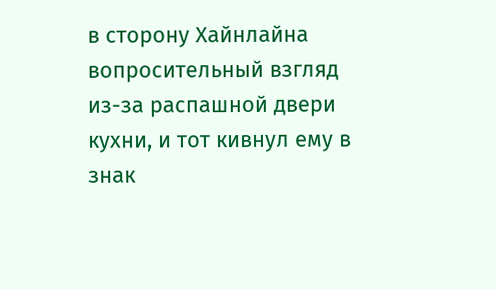в сторону Хайнлайна вопросительный взгляд из-за распашной двери кухни, и тот кивнул ему в знак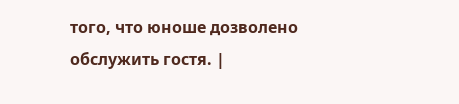того, что юноше дозволено обслужить гостя. |